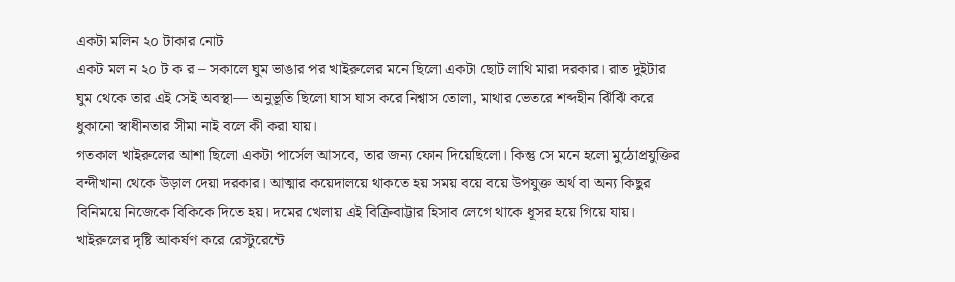একটা মলিন ২০ টাকার নোট
একট মল ন ২০ ট ক র – সকালে ঘুম ভাঙার পর খাইরুলের মনে ছিলো একটা ছোট লাথি মারা দরকার। রাত দুইটার ঘুম থেকে তার এই সেই অবস্থা— অনুভূতি ছিলো ঘাস ঘাস করে নিশ্বাস তোলা, মাথার ভেতরে শব্দহীন ঝিঁঝিঁ করে ধুকানো স্বাধীনতার সীমা নাই বলে কী করা যায়।
গতকাল খাইরুলের আশা ছিলো একটা পার্সেল আসবে, তার জন্য ফোন দিয়েছিলো। কিন্তু সে মনে হলো মুঠোপ্রযুক্তির বন্দীখানা থেকে উড়াল দেয়া দরকার। আত্মার কয়েদালয়ে থাকতে হয় সময় বয়ে বয়ে উপযুক্ত অর্থ বা অন্য কিছুর বিনিময়ে নিজেকে বিকিকে দিতে হয়। দমের খেলায় এই বিক্রিবাট্টার হিসাব লেগে থাকে ধূসর হয়ে গিয়ে যায়।
খাইরুলের দৃষ্টি আকর্ষণ করে রেস্টুরেন্টে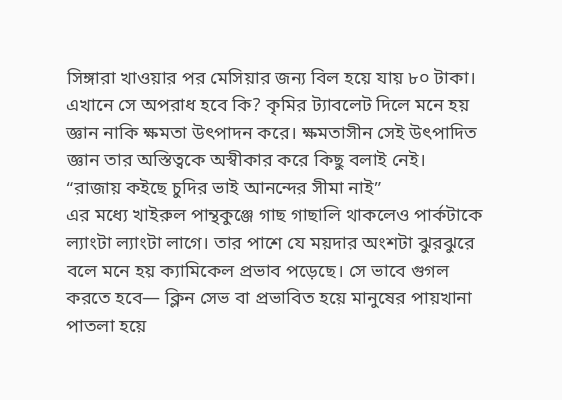সিঙ্গারা খাওয়ার পর মেসিয়ার জন্য বিল হয়ে যায় ৮০ টাকা। এখানে সে অপরাধ হবে কি? কৃমির ট্যাবলেট দিলে মনে হয় জ্ঞান নাকি ক্ষমতা উৎপাদন করে। ক্ষমতাসীন সেই উৎপাদিত জ্ঞান তার অস্তিত্বকে অস্বীকার করে কিছু বলাই নেই।
“রাজায় কইছে চুদির ভাই আনন্দের সীমা নাই”
এর মধ্যে খাইরুল পান্থকুঞ্জে গাছ গাছালি থাকলেও পার্কটাকে ল্যাংটা ল্যাংটা লাগে। তার পাশে যে ময়দার অংশটা ঝুরঝুরে বলে মনে হয় ক্যামিকেল প্রভাব পড়েছে। সে ভাবে গুগল করতে হবে— ক্লিন সেভ বা প্রভাবিত হয়ে মানুষের পায়খানা পাতলা হয়ে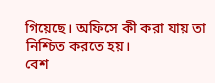গিয়েছে। অফিসে কী করা যায় তা নিশ্চিত করতে হয়।
বেশ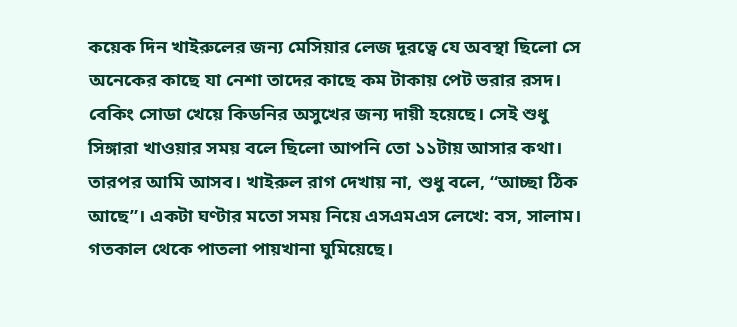কয়েক দিন খাইরুলের জন্য মেসিয়ার লেজ দূরত্বে যে অবস্থা ছিলো সে অনেকের কাছে যা নেশা তাদের কাছে কম টাকায় পেট ভরার রসদ। বেকিং সোডা খেয়ে কিডনির অসুখের জন্য দায়ী হয়েছে। সেই শুধু সিঙ্গারা খাওয়ার সময় বলে ছিলো আপনি তো ১১টায় আসার কথা।
তারপর আমি আসব। খাইরুল রাগ দেখায় না, শুধু বলে, “আচ্ছা ঠিক আছে”। একটা ঘণ্টার মতো সময় নিয়ে এসএমএস লেখে: বস, সালাম। গতকাল থেকে পাতলা পায়খানা ঘুমিয়েছে।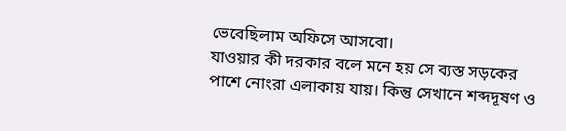ভেবেছিলাম অফিসে আসবো।
যাওয়ার কী দরকার বলে মনে হয় সে ব্যস্ত সড়কের পাশে নোংরা এলাকায় যায়। কিন্তু সেখানে শব্দদূষণ ও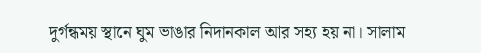দুর্গন্ধময় স্থানে ঘুম ভাঙার নিদানকাল আর সহ্য হয় না। সালাম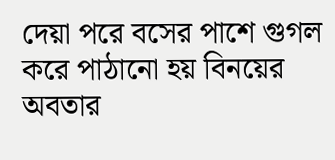দেয়া পরে বসের পাশে গুগল করে পাঠানো হয় বিনয়ের অবতার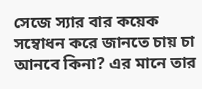সেজে স্যার বার কয়েক সম্বোধন করে জানতে চায় চা আনবে কিনা? এর মানে তার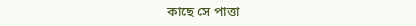কাছে সে পাত্তা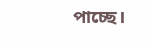পাচ্ছে।